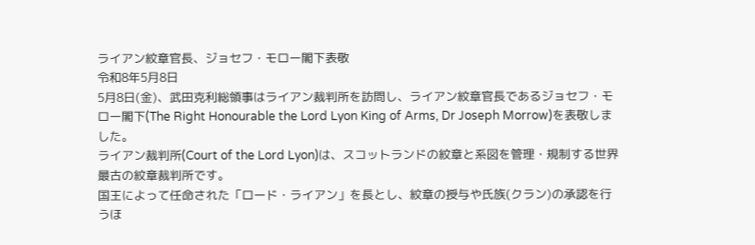ライアン紋章官長、ジョセフ・モロー閣下表敬
令和8年5月8日
5月8日(金)、武田克利総領事はライアン裁判所を訪問し、ライアン紋章官長であるジョセフ・モロー閣下(The Right Honourable the Lord Lyon King of Arms, Dr Joseph Morrow)を表敬しました。
ライアン裁判所(Court of the Lord Lyon)は、スコットランドの紋章と系図を管理・規制する世界最古の紋章裁判所です。
国王によって任命された「ロード・ライアン」を長とし、紋章の授与や氏族(クラン)の承認を行うほ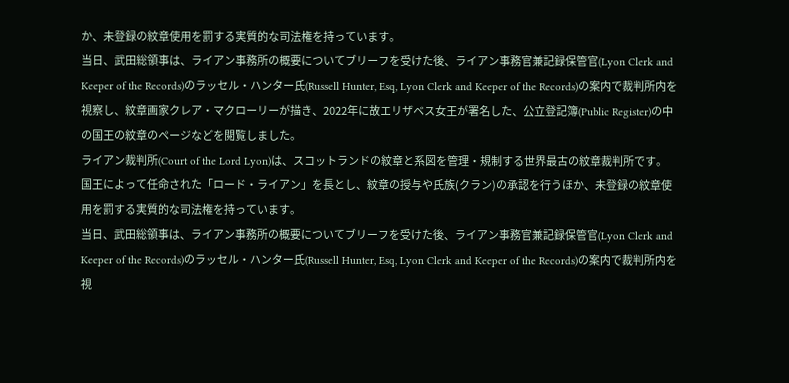か、未登録の紋章使用を罰する実質的な司法権を持っています。
当日、武田総領事は、ライアン事務所の概要についてブリーフを受けた後、ライアン事務官兼記録保管官(Lyon Clerk and Keeper of the Records)のラッセル・ハンター氏(Russell Hunter, Esq, Lyon Clerk and Keeper of the Records)の案内で裁判所内を視察し、紋章画家クレア・マクローリーが描き、2022年に故エリザベス女王が署名した、公立登記簿(Public Register)の中の国王の紋章のページなどを閲覧しました。
ライアン裁判所(Court of the Lord Lyon)は、スコットランドの紋章と系図を管理・規制する世界最古の紋章裁判所です。
国王によって任命された「ロード・ライアン」を長とし、紋章の授与や氏族(クラン)の承認を行うほか、未登録の紋章使用を罰する実質的な司法権を持っています。
当日、武田総領事は、ライアン事務所の概要についてブリーフを受けた後、ライアン事務官兼記録保管官(Lyon Clerk and Keeper of the Records)のラッセル・ハンター氏(Russell Hunter, Esq, Lyon Clerk and Keeper of the Records)の案内で裁判所内を視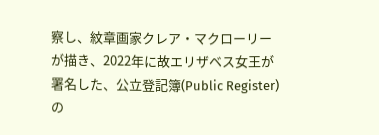察し、紋章画家クレア・マクローリーが描き、2022年に故エリザベス女王が署名した、公立登記簿(Public Register)の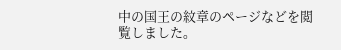中の国王の紋章のページなどを閲覧しました。